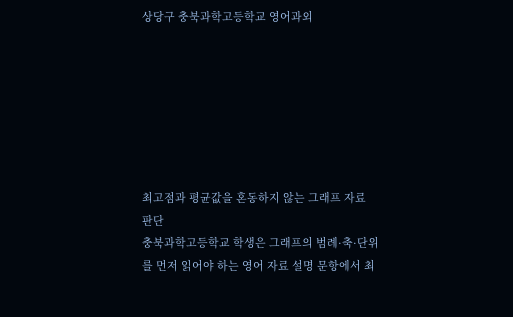상당구 충북과학고등학교 영어과외







최고점과 평균값을 혼동하지 않는 그래프 자료 판단
충북과학고등학교 학생은 그래프의 범례·축·단위를 먼저 읽어야 하는 영어 자료 설명 문항에서 최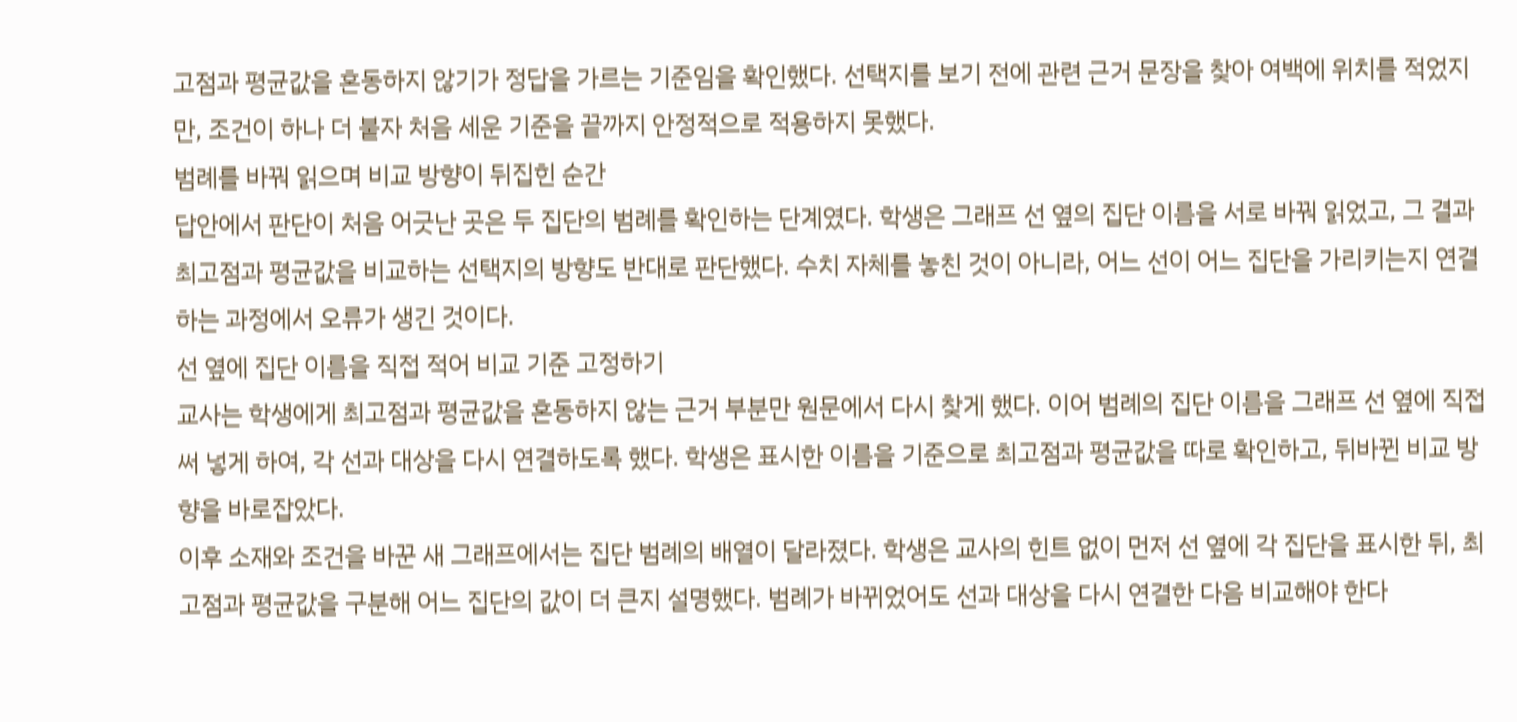고점과 평균값을 혼동하지 않기가 정답을 가르는 기준임을 확인했다. 선택지를 보기 전에 관련 근거 문장을 찾아 여백에 위치를 적었지만, 조건이 하나 더 붙자 처음 세운 기준을 끝까지 안정적으로 적용하지 못했다.
범례를 바꿔 읽으며 비교 방향이 뒤집힌 순간
답안에서 판단이 처음 어긋난 곳은 두 집단의 범례를 확인하는 단계였다. 학생은 그래프 선 옆의 집단 이름을 서로 바꿔 읽었고, 그 결과 최고점과 평균값을 비교하는 선택지의 방향도 반대로 판단했다. 수치 자체를 놓친 것이 아니라, 어느 선이 어느 집단을 가리키는지 연결하는 과정에서 오류가 생긴 것이다.
선 옆에 집단 이름을 직접 적어 비교 기준 고정하기
교사는 학생에게 최고점과 평균값을 혼동하지 않는 근거 부분만 원문에서 다시 찾게 했다. 이어 범례의 집단 이름을 그래프 선 옆에 직접 써 넣게 하여, 각 선과 대상을 다시 연결하도록 했다. 학생은 표시한 이름을 기준으로 최고점과 평균값을 따로 확인하고, 뒤바뀐 비교 방향을 바로잡았다.
이후 소재와 조건을 바꾼 새 그래프에서는 집단 범례의 배열이 달라졌다. 학생은 교사의 힌트 없이 먼저 선 옆에 각 집단을 표시한 뒤, 최고점과 평균값을 구분해 어느 집단의 값이 더 큰지 설명했다. 범례가 바뀌었어도 선과 대상을 다시 연결한 다음 비교해야 한다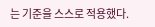는 기준을 스스로 적용했다.